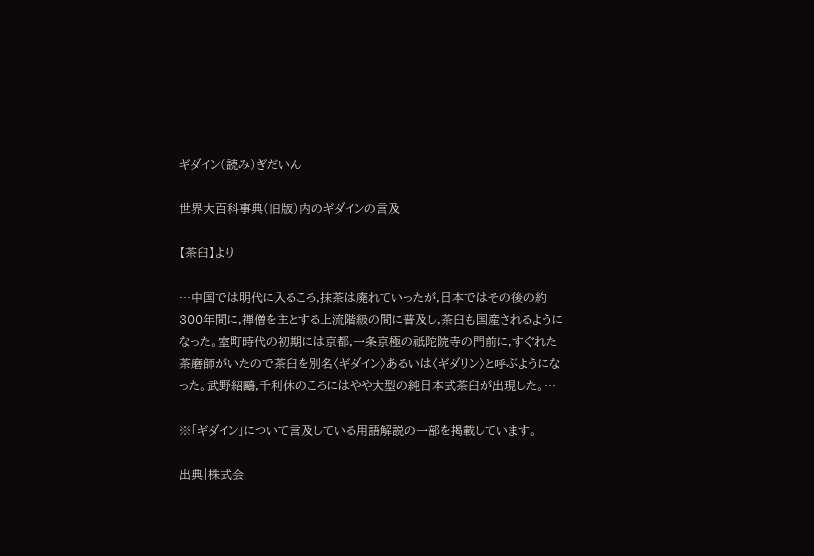ギダイン(読み)ぎだいん

世界大百科事典(旧版)内のギダインの言及

【茶臼】より

…中国では明代に入るころ,抹茶は廃れていったが,日本ではその後の約300年間に,禅僧を主とする上流階級の間に普及し,茶臼も国産されるようになった。室町時代の初期には京都,一条京極の祇陀院寺の門前に,すぐれた茶磨師がいたので茶臼を別名〈ギダイン〉あるいは〈ギダリン〉と呼ぶようになった。武野紹鷗,千利休のころにはやや大型の純日本式茶臼が出現した。…

※「ギダイン」について言及している用語解説の一部を掲載しています。

出典|株式会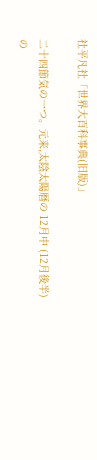社平凡社「世界大百科事典(旧版)」

二十四節気の一つ。元来,太陰太陽暦の 12月中 (12月後半) の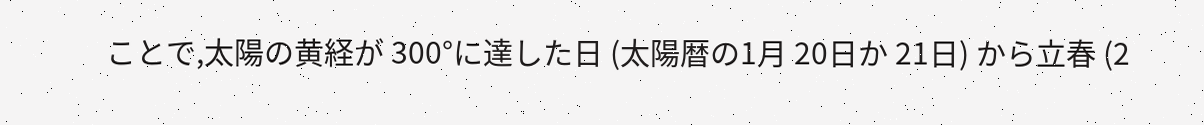ことで,太陽の黄経が 300°に達した日 (太陽暦の1月 20日か 21日) から立春 (2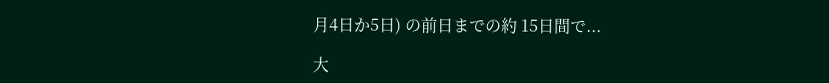月4日か5日) の前日までの約 15日間で...

大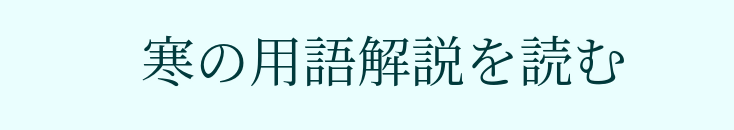寒の用語解説を読む